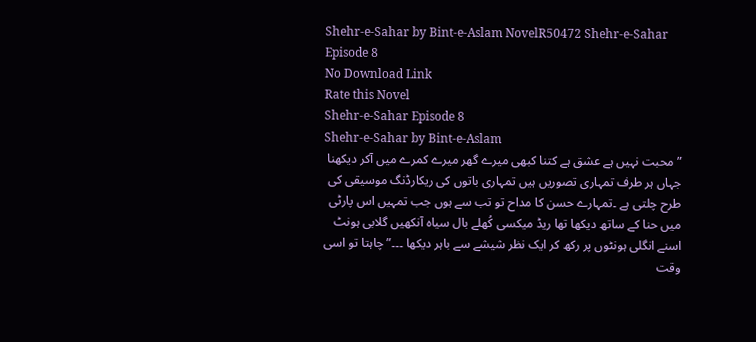Shehr-e-Sahar by Bint-e-Aslam NovelR50472 Shehr-e-Sahar Episode 8
No Download Link
Rate this Novel
Shehr-e-Sahar Episode 8
Shehr-e-Sahar by Bint-e-Aslam
” محبت نہیں ہے عشق ہے کتنا کبھی میرے گھر میرے کمرے میں آکر دیکھنا جہاں ہر طرف تمہاری تصوریں ہیں تمہاری باتوں کی ریکارڈنگ موسیقی کی طرح چلتی ہے ۔تمہارے حسن کا مداح تو تب سے ہوں جب تمہیں اس پارٹی میں حنا کے ساتھ دیکھا تھا ریڈ میکسی کُھلے بال سیاہ آنکھیں گلابی ہونٹ اسنے انگلی ہونٹوں پر رکھ کر ایک نظر شیشے سے باہر دیکھا ۔۔۔” چاہتا تو اسی وقت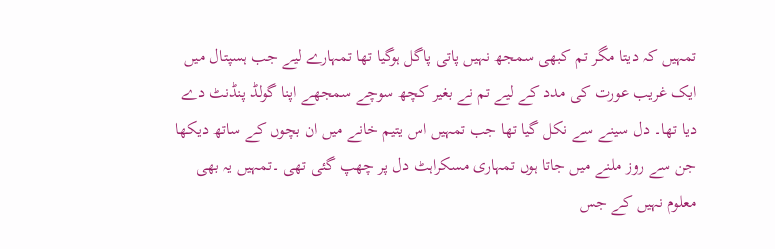تمہیں کہ دیتا مگر تم کبھی سمجھ نہیں پاتی پاگل ہوگیا تھا تمہارے لیے جب ہسپتال میں ایک غریب عورت کی مدد کے لیے تم نے بغیر کچھ سوچے سمجھے اپنا گولڈ پنڈنٹ دے دیا تھا۔ دل سینے سے نکل گیا تھا جب تمہیں اس یتیم خانے میں ان بچوں کے ساتھ دیکھا جن سے روز ملنے میں جاتا ہوں تمہاری مسکراہٹ دل پر چھپ گئی تھی ۔تمہیں یہ بھی معلوم نہیں کے جس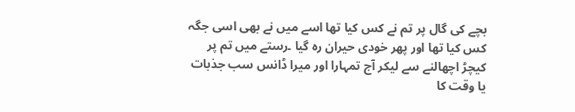بچے کی گال پر تم نے کس کیا تھا اسے میں نے بھی اسی جگہ کس کیا تھا اور پھر خودی حیران رہ گیا ۔رستے میں تم پر کیچڑ اچھالنے سے لیکر آج تمہارا اور میرا ڈانس سب جذبات یا وقت کا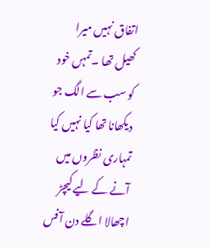اتفاق نہیں میرا کھیل تھا ۔تمہں خود کو سب سے الگ جو دیکھانا تھا کیا نہیں کیا تمہاری نظروں میں آنے کے لیے کیچڑ اچھالا اگلے دن آفس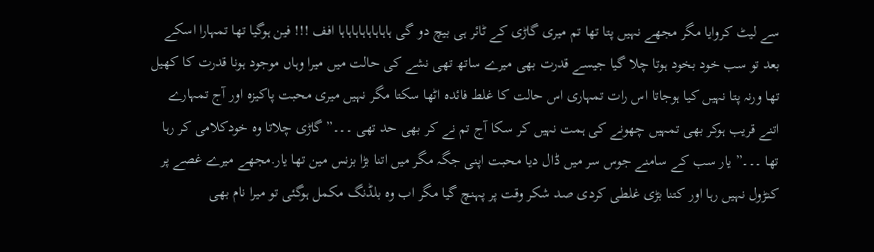سے لیٹ کروایا مگر مجھے نہیں پتا تھا تم میری گاڑی کے ٹائر ہی بیچ دو گی ہاہاہاہاہاہاہاہا افف !!! فین ہوگیا تھا تمہارا اسکے بعد تو سب خود بخود ہوتا چلا گیا جیسے قدرت بھی میرے ساتھ تھی نشے کی حالت میں میرا وہاں موجود ہونا قدرت کا کھیل تھا ورنہ پتا نہیں کیا ہوجاتا اس رات تمہاری اس حالت کا غلط فائدہ اٹھا سکتا مگر نہیں میری محبت پاکیزہ اور آج تمہارے اتنے قریب ہوکر بھی تمہیں چھونے کی ہمت نہیں کر سکا آج تم نے کر بھی حد تھی ۔۔۔” گاڑی چلاتا وہ خودکلامی کر رہا تھا ۔۔۔” یار سب کے سامنے جوس سر میں ڈال دیا محبت اپنی جگہ مگر میں اتنا بڑا بزنس مین تھا یار.مجھے میرے غصے پر کنڑول نہیں رہا اور کتنا بڑی غلطی کردی صد شکر وقت پر پہنچ گیا مگر اب وہ بلڈنگ مکمل ہوگئی تو میرا نام بھی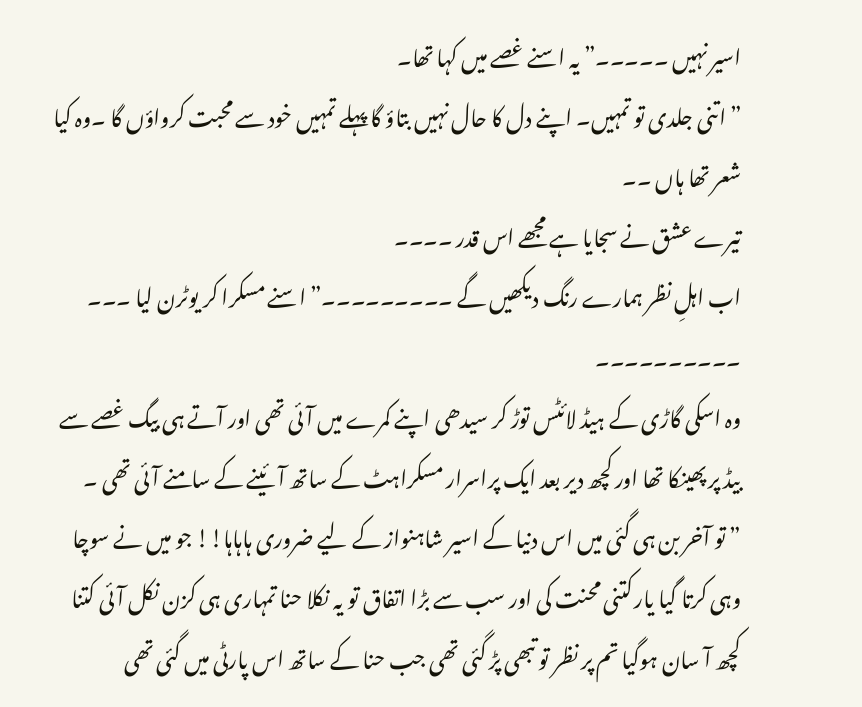اسیر نہیں ۔۔۔۔۔” یہ اسنے غصے میں کہا تھا۔
” اتنی جلدی تو تمہیں۔ اپنے دل کا حال نہیں بتاؤ گا پہلے تمہیں خود سے محبت کرواؤں گا ۔وہ کیا شعر تھا ہاں ۔۔
تیرے عشق نے سجایا ہے مجھے اس قدر ۔۔۔۔
اب اہلِ نظر ہمارے رنگ دیکھیں گے ۔۔۔۔۔۔۔۔۔” اسنے مسکرا کر یوٹرن لیا ۔۔۔
۔۔۔۔۔۔۔۔۔۔
وہ اسکی گاڑی کے ہیڈ لائٹس توڑ کر سیدھی اپنے کمرے میں آئی تھی اور آتے ہی بیگ غصے سے بیڈ پر پھینکا تھا اور کچھ دیر بعد ایک پراسرار مسکراہٹ کے ساتھ آئینے کے سامنے آئی تھی ۔
” تو آخر بن ہی گئی میں اس دنیا کے اسیر شاہنواز کے لیے ضروری ہاہاہا!! جو میں نے سوچا وہی کرتا گیا یار کتنی محنت کی اور سب سے بڑا اتفاق تو یہ نکلا حنا تمہاری ہی کزن نکل آئی کتنا کچھ آ سان ہوگیا تم پر نظر تو تبھی پڑ گئی تھی جب حنا کے ساتھ اس پارٹی میں گئی تھی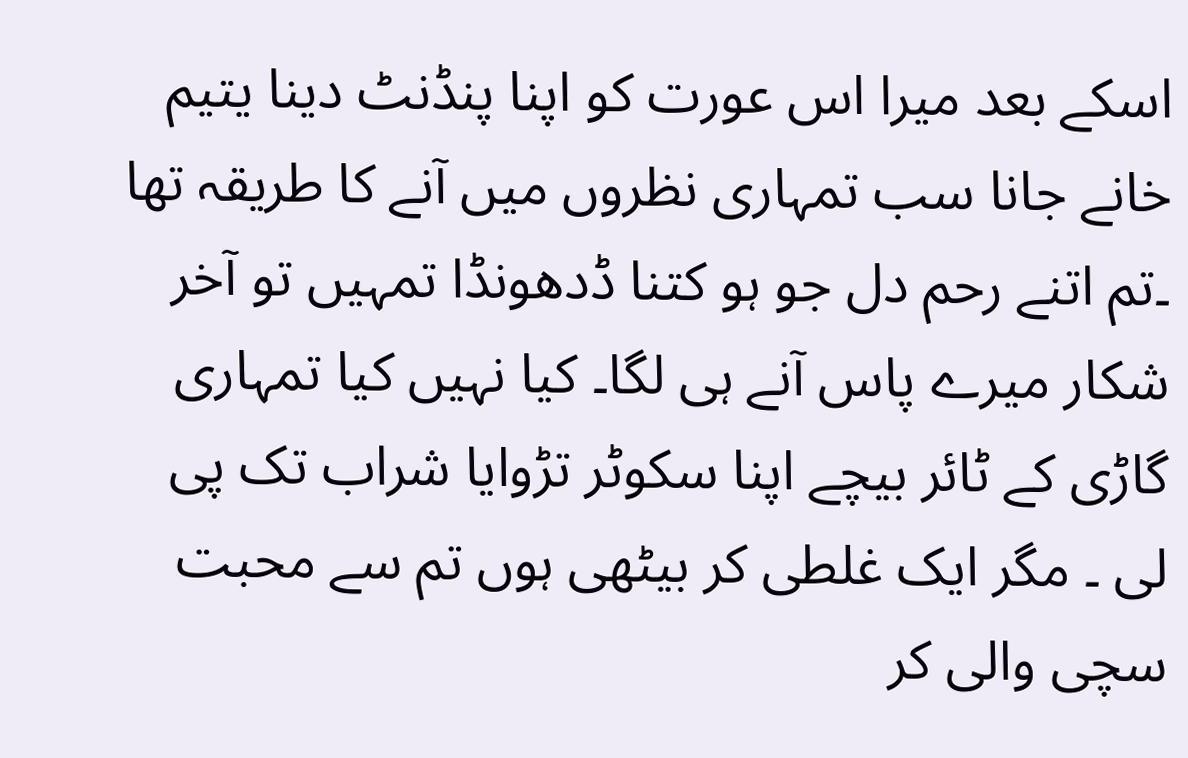اسکے بعد میرا اس عورت کو اپنا پنڈنٹ دینا یتیم خانے جانا سب تمہاری نظروں میں آنے کا طریقہ تھا ۔تم اتنے رحم دل جو ہو کتنا ڈدھونڈا تمہیں تو آخر شکار میرے پاس آنے ہی لگا۔ کیا نہیں کیا تمہاری گاڑی کے ٹائر بیچے اپنا سکوٹر تڑوایا شراب تک پی لی ۔ مگر ایک غلطی کر بیٹھی ہوں تم سے محبت سچی والی کر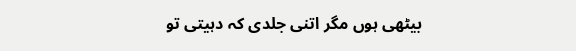بیٹھی ہوں مگر اتنی جلدی کہ دہیتی تو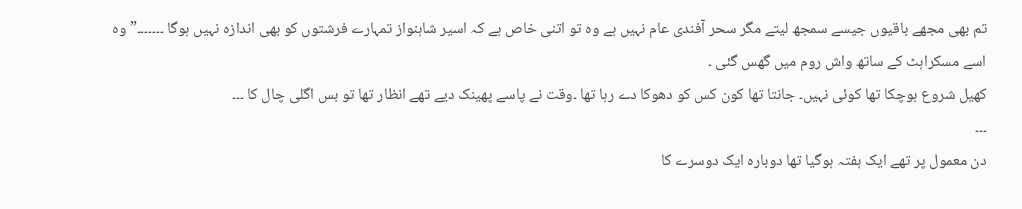تم بھی مجھے باقیوں جیسے سمجھ لیتے مگر سحر آفندی عام نہیں ہے وہ تو اتنی خاص ہے کہ اسیر شاہنواز تمہارے فرشتوں کو بھی اندازہ نہیں ہوگا ۔۔۔۔۔۔۔” وہ اسے مسکراہٹ کے ساتھ واش روم میں گھس گئی ۔
کھیل شروع ہوچکا تھا کوئی نہیں۔ جانتا تھا کون کس کو دھوکا دے رہا تھا ۔وقت نے پاسے پھینک دیے تھے انظار تھا تو بس اگلی چال کا ۔۔۔
۔۔۔
دن معمول پر تھے ایک ہفتہ ہوگیا تھا دوبارہ ایک دوسرے کا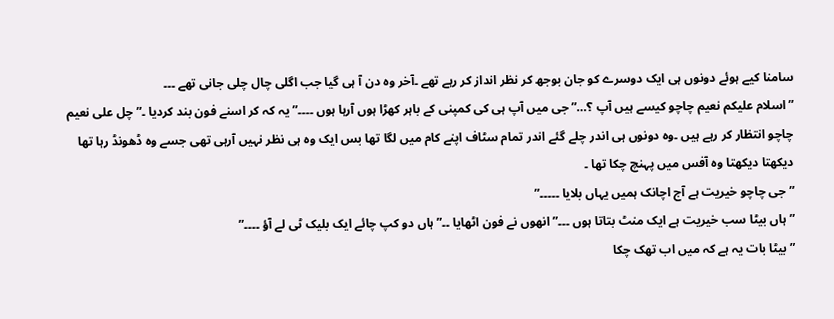سامنا کیے ہوئے دونوں ہی ایک دوسرے کو جان بوجھ کر نظر انداز کر رہے تھے ۔آخر وہ دن آ ہی گیا جب اگلی چال چلی جانی تھے ۔۔۔
” اسلام علیکم نعیم چاچو کیسے ہیں آپ ؟…” جی میں آپ ہی کی کمپنی کے باہر کھڑا ہوں آرہا ہوں ۔۔۔۔” یہ کہ کر اسنے فون بند کردیا ۔” چل علی نعیم چاچو انتظار کر رہے ہیں ۔وہ دونوں ہی اندر چلے گئے اندر تمام سٹاف اپنے کام میں لگا تھا بس ایک وہ ہی نظر نہیں آرہی تھی جسے وہ ڈھونڈ رہا تھا دیکھتا دیکھتا وہ آفس میں پہنچ چکا تھا ۔
” جی چاچو خیریت ہے آج اچانک ہمیں یہاں بلایا ۔۔۔۔۔”
” ہاں بیٹا سب خیریت ہے ایک منٹ بتاتا ہوں ۔۔۔” انھوں نے فون اٹھایا ۔۔” ہاں دو کپ چائے ایک بلیک ٹی لے آؤ ۔۔۔۔”
” بیٹا بات یہ ہے کہ میں اب تھک چکا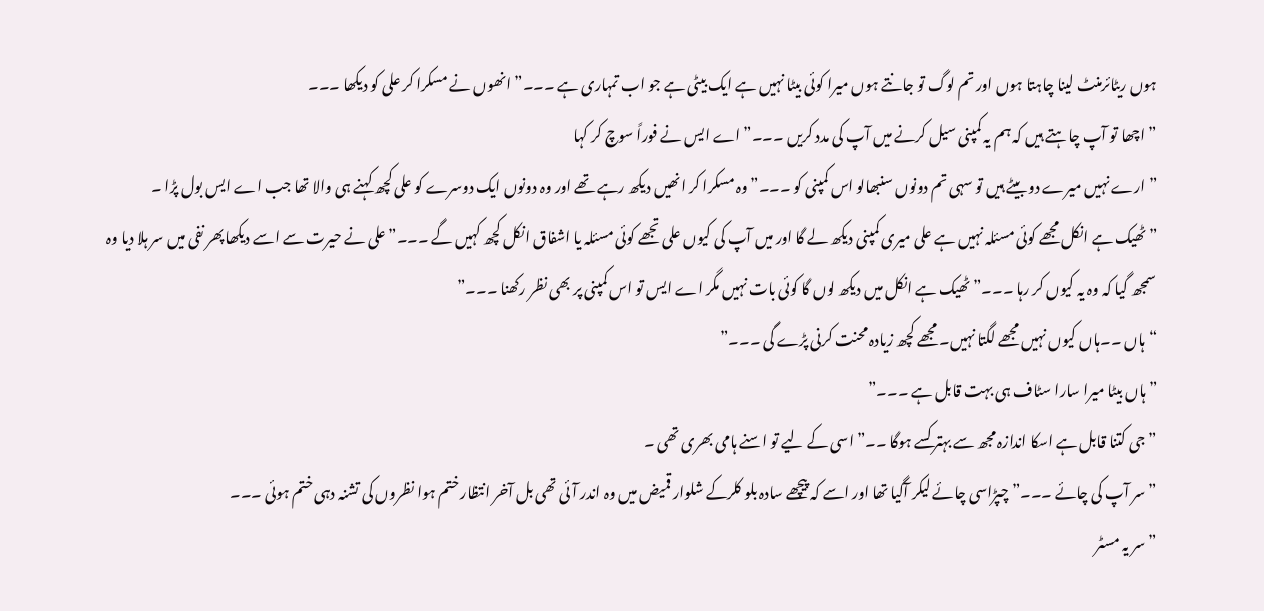ہوں ریٹائرمنٹ لینا چاہتا ہوں اور تم لوگ تو جانتے ہوں میرا کوئی بیٹا نہیں ہے ایک بیٹی ہے جو اب تمہاری ہے ۔۔۔” انھوں نے مسکرا کر علی کو دیکھا ۔۔۔
” اچھا تو آپ چاہتے ہیں کہ ہم یہ کمپنی سیل کرنے میں آپ کی مدد کریں ۔۔۔” اے ایس نے فوراً سوچ کر کہا
” ارے نہیں میرے دو بیٹے ہیں تو سہی تم دونوں سنبھالو اس کمپنی کو ۔۔۔” وہ مسکرا کر انھیں دیکھ رہے تھے اور وہ دونوں ایک دوسرے کو علی کچھ کہنے ہی والا تھا جب اے ایس بول پڑا ۔
” ٹھیک ہے انکل مجھے کوئی مسئلہ نہیں ہے علی میری کمپنی دیکھ لے گا اور میں آپ کی کیوں علی تجھے کوئی مسئلہ یا اشفاق انکل کچھ کہیں گے ۔۔۔”علی نے حیرت سے اسے دیکھا پھر نفی میں سر ہلا دیا وہ سمجھ گیا کہ وہ یہ کیوں کر رہا ۔۔۔” ٹھیک ہے انکل میں دیکھ لوں گا کوئی بات نہیں مگر اے ایس تو اس کمپنی پر بھی نظر رکھنا ۔۔۔”
“ہاں ۔۔ہاں کیوں نہیں مجھے لگتا نہیں۔ مجھے کچھ زیادہ محنت کرنی پڑے گی ۔۔۔”
” ہاں بیٹا میرا سارا سٹاف ہی بہت قابل ہے ۔۔۔”
” جی کتنا قابل ہے اسکا اندازہ مجھ سے بہتر کسے ہوگا ۔۔” اسی کے لیے تو اسنے ہامی بھری تھی ۔
” سر آپ کی چائے ۔۔۔” چپڑاسی چائے لیکر آگیا تھا اور اسے کہ پیچھے سادہ بلو کلرکے شلوار قمیض میں وہ اندر آئی تھی بل آخر انتظار ختم ہوا نظروں کی تشنہ دہی ختم ہوئی ۔۔۔
” سر یہ مسٹر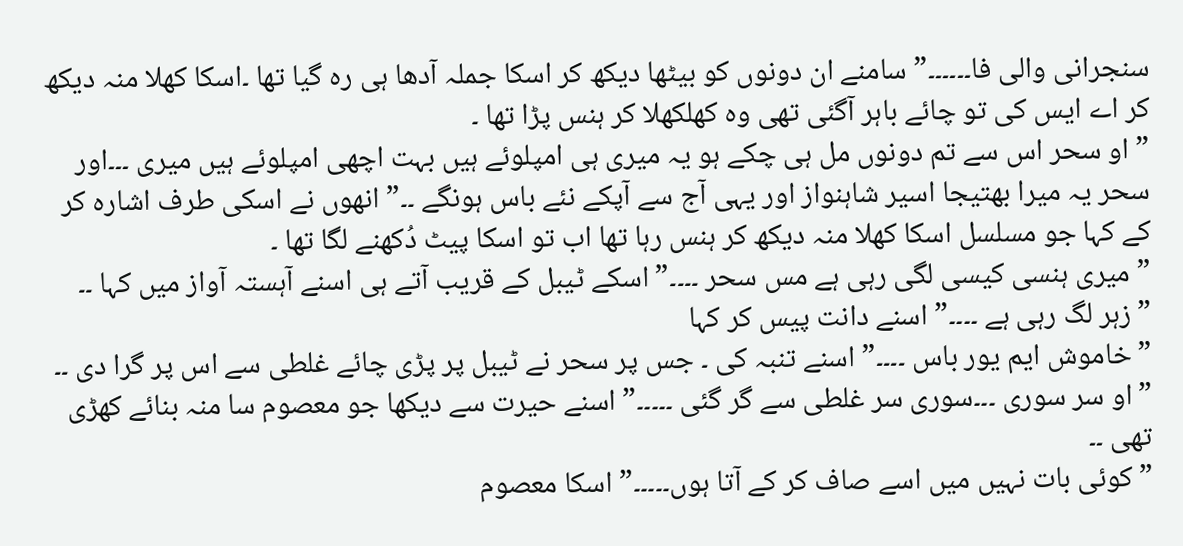سنجرانی والی فا۔۔۔۔۔۔” سامنے ان دونوں کو بیٹھا دیکھ کر اسکا جملہ آدھا ہی رہ گیا تھا ۔اسکا کھلا منہ دیکھ کر اے ایس کی تو چائے باہر آگئی تھی وہ کھلکھلا کر ہنس پڑا تھا ۔
” او سحر اس سے تم دونوں مل ہی چکے ہو یہ میری ہی امپلوئے ہیں بہت اچھی امپلوئے ہیں میری ۔۔۔اور سحر یہ میرا بھتیجا اسیر شاہنواز اور یہی آج سے آپکے نئے باس ہونگے ۔۔” انھوں نے اسکی طرف اشارہ کر کے کہا جو مسلسل اسکا کھلا منہ دیکھ کر ہنس رہا تھا اب تو اسکا پیٹ دُکھنے لگا تھا ۔
” میری ہنسی کیسی لگی رہی ہے مس سحر ۔۔۔۔” اسکے ٹیبل کے قریب آتے ہی اسنے آہستہ آواز میں کہا ۔۔
” زہر لگ رہی ہے ۔۔۔۔” اسنے دانت پیس کر کہا
” خاموش ایم یور باس ۔۔۔۔” اسنے تنبہ کی ۔ جس پر سحر نے ٹیبل پر پڑی چائے غلطی سے اس پر گرا دی ۔۔
” او سر سوری ۔۔۔سوری سر غلطی سے گر گئی ۔۔۔۔۔” اسنے حیرت سے دیکھا جو معصوم سا منہ بنائے کھڑی تھی ۔۔
” کوئی بات نہیں میں اسے صاف کر کے آتا ہوں۔۔۔۔۔” اسکا معصوم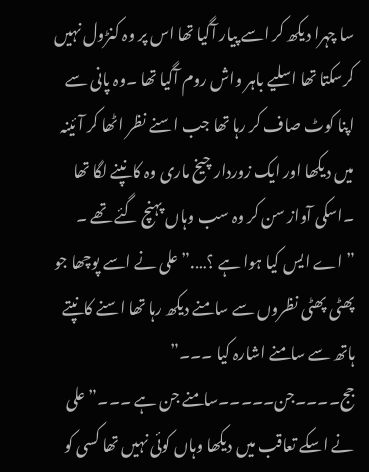سا چہرا دیکھ کر اسے پیار آگیا تھا اس پر وہ کنڑول نہیں کرسکتا تھا اسلیے باہر واش روم آگیا تھا ۔وہ پانی سے اپنا کوٹ صاف کر رہا تھا جب اسنے نظر اٹھا کر آئینہ میں دیکھا اور ایک زوردار چیخ ماری وہ کانپنے لگا تھا ۔اسکی آواز سن کر وہ سب وہاں پہنچ گئے تھے ۔
” اے ایس کیا ہوا ہے ؟….” علی نے اسے پوچھا جو پھٹی پھٹی نظروں سے سامنے دیکھ رہا تھا اسنے کانپتے ہاتھ سے سامنے اشارہ کیا ۔۔۔” جج۔۔۔۔جن۔۔۔۔۔سامنے جن ہے ۔۔۔” علی نے اسکے تعاقب میں دیکھا وہاں کوئی نہیں تھا کسی کو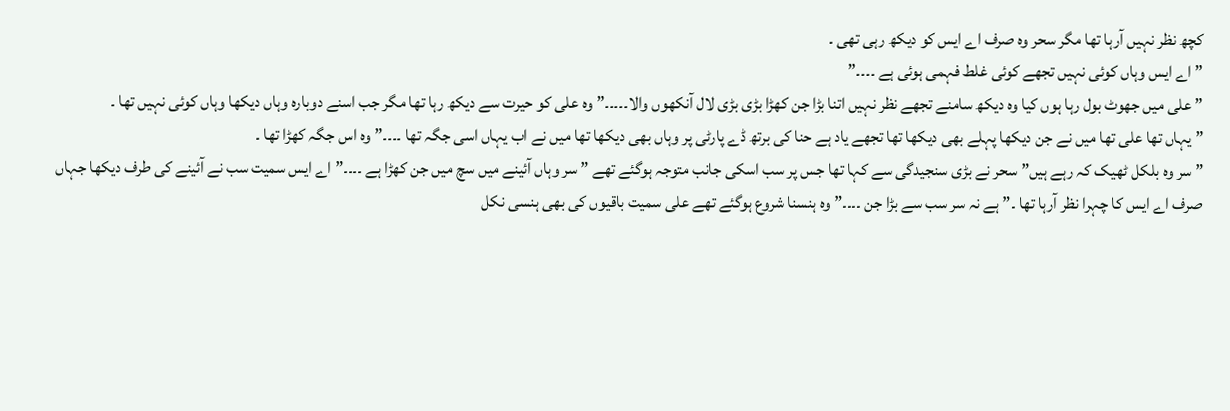کچھ نظر نہیں آرہا تھا مگر سحر وہ صرف اے ایس کو دیکھ رہی تھی ۔
” اے ایس وہاں کوئی نہیں تجھے کوئی غلط فہمی ہوئی ہے ۔۔۔۔”
” علی میں جھوٹ بول رہا ہوں کیا وہ دیکھ سامنے تجھے نظر نہیں اتنا بڑا جن کھڑا بڑی بڑی لال آنکھوں والا۔۔۔۔۔” وہ علی کو حیرت سے دیکھ رہا تھا مگر جب اسنے دوبارہ وہاں دیکھا وہاں کوئی نہیں تھا ۔
” یہاں تھا علی تھا میں نے جن دیکھا پہلے بھی دیکھا تھا تجھے یاد ہے حنا کی برتھ ڈے پارٹی پر وہاں بھی دیکھا تھا میں نے اب یہاں اسی جگہ تھا ۔۔۔۔” وہ اس جگہ کھڑا تھا ۔
” سر وہ بلکل ٹھیک کہ رہے ہیں” سحر نے بڑی سنجیدگی سے کہا تھا جس پر سب اسکی جانب متوجہ ہوگئے تھے ” سر وہاں آئینے میں سچ میں جن کھڑا ہے ۔۔۔۔” اے ایس سمیت سب نے آئینے کی طرف دیکھا جہاں صرف اے ایس کا چہرا نظر آرہا تھا ۔” ہے نہ سر سب سے بڑا جن ۔۔۔۔” وہ ہنسنا شروع ہوگئے تھے علی سمیت باقیوں کی بھی ہنسی نکل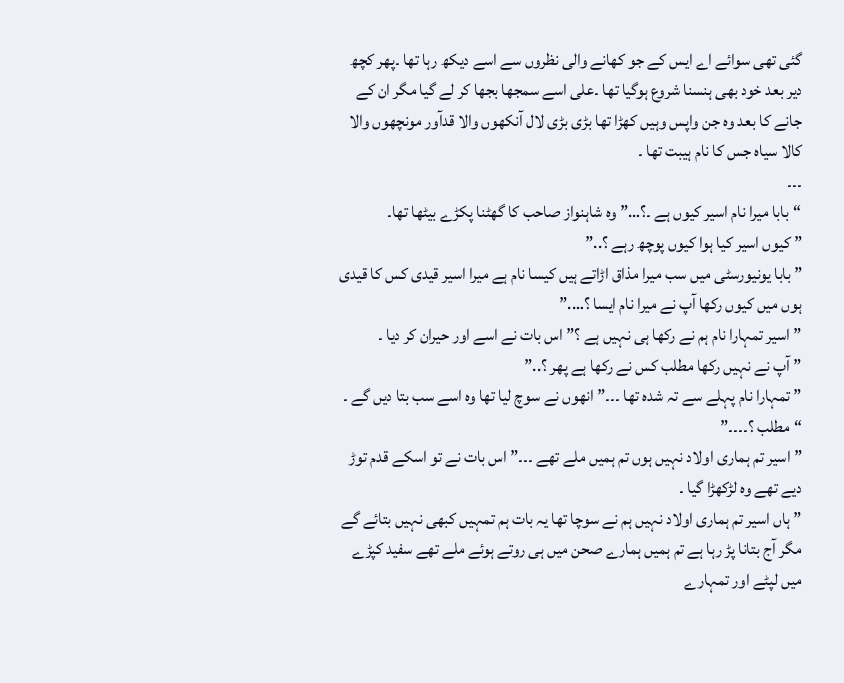گئی تھی سوائے اے ایس کے جو کھانے والی نظروں سے اسے دیکھ رہا تھا ۔پھر کچھ دیر بعد خود بھی ہنسنا شروع ہوگیا تھا ۔علی اسے سمجھا بجھا کر لے گیا مگر ان کے جانے کا بعد وہ جن واپس وہیں کھڑا تھا بڑی بڑی لال آنکھوں والا قدآور مونچھوں والا کالا سیاہ جس کا نام ہیبت تھا ۔
۔۔۔
“بابا میرا نام اسیر کیوں ہے ۔؟…” وہ شاہنواز صاحب کا گھٹنا پکڑے بیٹھا تھا۔
” کیوں اسیر کیا ہوا کیوں پوچھ رہے ؟..”
” بابا یونیورسٹی میں سب میرا مذاق اڑاتے ہیں کیسا نام ہے میرا اسیر قیدی کس کا قیدی ہوں میں کیوں رکھا آپ نے میرا نام ایسا ؟….”
” اسیر تمہارا نام ہم نے رکھا ہی نہیں ہے ؟” اس بات نے اسے اور حیران کر دیا ۔
” آپ نے نہیں رکھا مطلب کس نے رکھا ہے پھر ؟..”
” تمہارا نام پہلے سے تہ شدہ تھا ۔۔۔” انھوں نے سوچ لیا تھا وہ اسے سب بتا دیں گے ۔
“مطلب ؟۔۔۔۔”
” اسیر تم ہماری اولاد نہیں ہوں تم ہمیں ملے تھے ۔۔۔” اس بات نے تو اسکے قدم توڑ دیے تھے وہ لڑکھڑا گیا ۔
” ہاں اسیر تم ہماری اولاد نہیں ہم نے سوچا تھا یہ بات ہم تمہیں کبھی نہیں بتائے گے مگر آج بتانا پڑ رہا ہے تم ہمیں ہمارے صحن میں ہی روتے ہوئے ملے تھے سفید کپڑے میں لپٹے اور تمہارے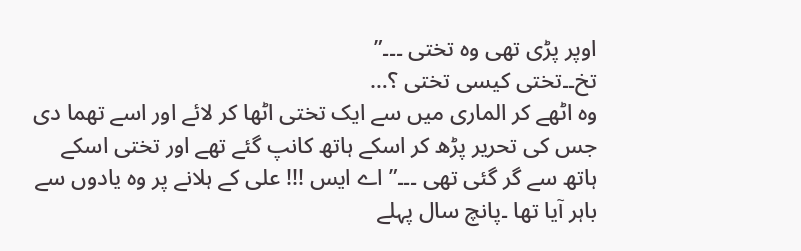اوپر پڑی تھی وہ تختی ۔۔۔”
تخ۔۔تختی کیسی تختی ؟…
وہ اٹھے کر الماری میں سے ایک تختی اٹھا کر لائے اور اسے تھما دی جس کی تحریر پڑھ کر اسکے ہاتھ کانپ گئے تھے اور تختی اسکے ہاتھ سے گر گئی تھی ۔۔۔” اے ایس !!! علی کے ہلانے پر وہ یادوں سے باہر آیا تھا ۔پانچ سال پہلے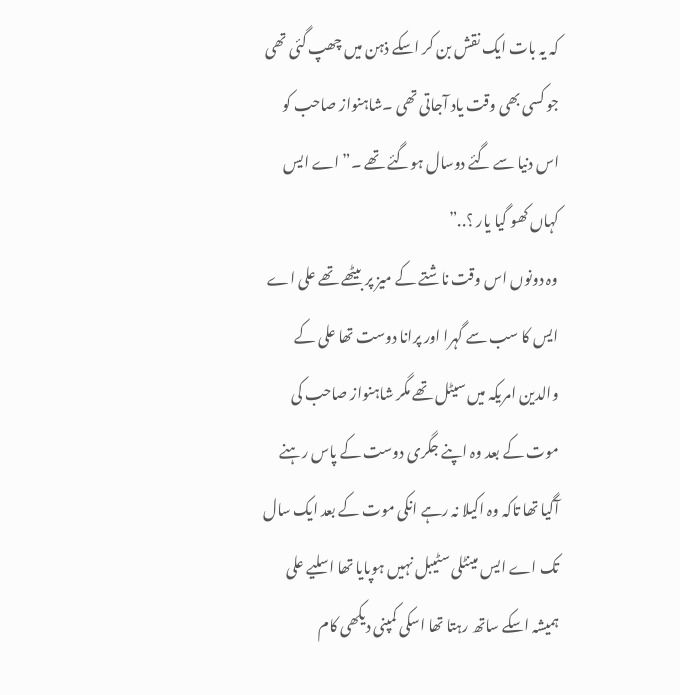کہ یہ بات ایک نقش بن کر اسکے ذہن میں چھپ گئی تھی جو کسی بھی وقت یاد آجاتی تھی ۔شاہنواز صاحب کو اس دنیا سے گئے دوسال ہوگئے تھے ۔” اے ایس کہاں کھو گیا یار ؟..”
وہ دونوں اس وقت ناشتے کے میز پر بیٹھے تھے علی اے ایس کا سب سے گہرا اور پرانا دوست تھا علی کے والدین امریکہ میں سیٹل تھے مگر شاہنواز صاحب کی موت کے بعد وہ اپنے جگری دوست کے پاس رہنے آگیا تھا تاکہ وہ اکیلا نہ رہے انکی موت کے بعد ایک سال تک اے ایس مینٹلی سٹیبل نہیں ہوپایا تھا اسلیے علی ہمیشہ اسکے ساتھ رہتا تھا اسکی کمپنی دیکھی کام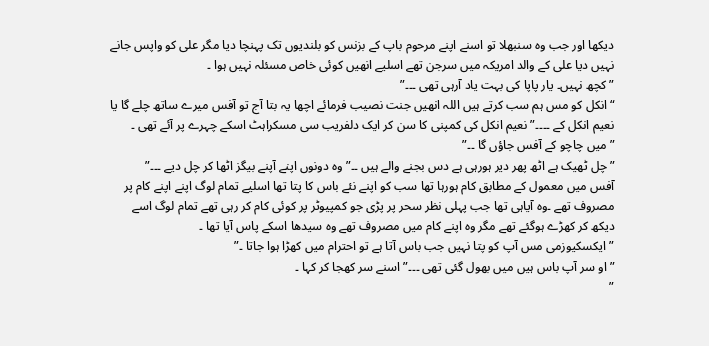دیکھا اور جب وہ سنبھلا تو اسنے اپنے مرحوم باپ کے بزنس کو بلندیوں تک پہنچا دیا مگر علی کو واپس جانے نہیں دیا علی کے والد امریکہ میں سرجن تھے اسلیے انھیں کوئی خاص مسئلہ نہیں ہوا ۔
” کچھ نہیں۔ یار پاپا کی بہت یاد آرہی تھی ۔۔۔”
“انکل کو مس ہم سب کرتے ہیں اللہ انھیں جنت نصیب فرمائے اچھا یہ بتا آج تو آفس میرے ساتھ چلے گا یا نعیم انکل کے ۔۔۔۔” نعیم انکل کی کمپنی کا سن کر ایک دلفریب سی مسکراہٹ اسکے چہرے پر آئے تھی ۔
” میں چاچو کے آفس جاؤں گا ۔۔”
” چل ٹھیک ہے اٹھ پھر دیر ہورہی ہے دس بجنے والے ہیں ۔۔” وہ دونوں اپنے آپنے بیگز اٹھا کر چل دیے ۔۔۔”
آفس میں معمول کے مطابق کام ہورہا تھا سب کو اپنے نئے باس کا پتا تھا اسلیے تمام لوگ اپنے اپنے کام پر مصروف تھے ۔وہ آیاہی تھا جب پہلی نظر سحر پر پڑی جو کمپیوٹر پر کوئی کام کر رہی تھے تمام لوگ اسے دیکھ کر کھڑے ہوگئے تھے مگر وہ اپنے کام میں مصروف تھے وہ سیدھا اسکے پاس آیا تھا ۔
” ایکسکیوزمی مس آپ کو پتا نہیں جب باس آتا ہے تو احترام میں کھڑا ہوا جاتا ۔”
” او سر آپ باس ہیں میں بھول گئی تھی ۔۔۔” اسنے سر کھجا کر کہا ۔
”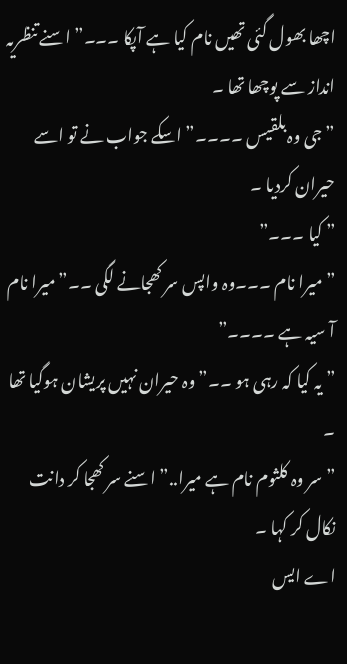اچھا بھول گئی تھیں نام کیا ہے آپکا ۔۔۔” اسنے تنظریہ انداز سے پوچھا تھا ۔
” جی وہ بلقیس ۔۔۔۔” اسکے جواب نے تو اسے حیران کردیا ۔
” کیا ۔۔۔”
” میرا نام ۔۔۔وہ واپس سر کھجانے لگی ۔۔” میرا نام آ سیہ ہے ۔۔۔۔”
” یہ کیا کہ رہی ہو ۔۔” وہ حیران نہیں پریشان ہوگیا تھا ۔
” سر وہ کلثوم نام ہے میرا..” اسنے سر کھجا کر دانت نکال کر کہا ۔
اے ایس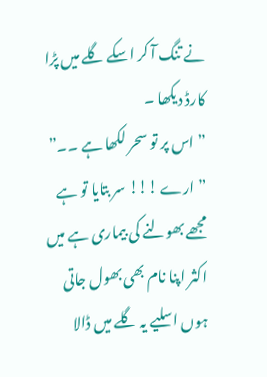نے تنگ آ کر اسکے گلے میں پڑا کارڈ دیکھا ۔
” اس پر تو سحر لکھا ہے ۔۔”
” ارے !!! سر بتایا تو ہے مجھے بھولنے کی بیماری ہے میں اکثر اپنا نام بھی بھول جاتی ہوں اسلیے یہ گلے میں ڈالا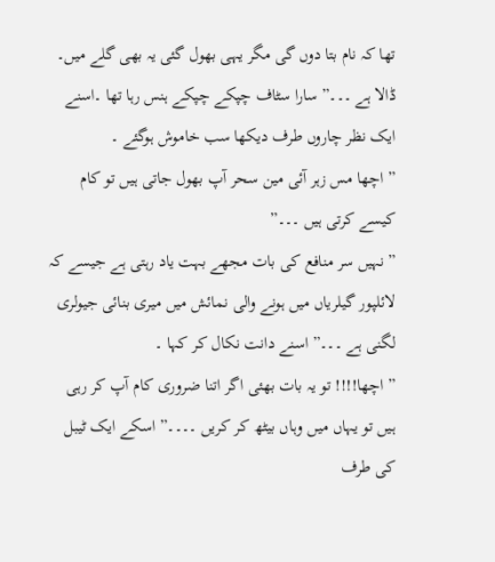تھا کہ نام بتا دوں گی مگر یہی بھول گئی یہ بھی گلے میں۔ ڈالا ہے ۔۔۔” سارا سٹاف چپکے چپکے ہنس رہا تھا ۔اسنے ایک نظر چاروں طرف دیکھا سب خاموش ہوگئے ۔
” اچھا مس زہر آئی مین سحر آپ بھول جاتی ہیں تو کام کیسے کرتی ہیں ۔۔۔”
” نہیں سر منافع کی بات مجھے بہت یاد رہتی ہے جیسے کہ لائلپور گیلریاں میں ہونے والی نمائش میں میری بنائی جیولری لگنی ہے ۔۔۔” اسنے دانت نکال کر کہا ۔
” اچھا!!!! تو یہ بات بھئی اگر اتنا ضروری کام آپ کر رہی ہیں تو یہاں میں وہاں بیٹھ کر کریں ۔۔۔۔” اسکے ایک ٹیبل کی طرف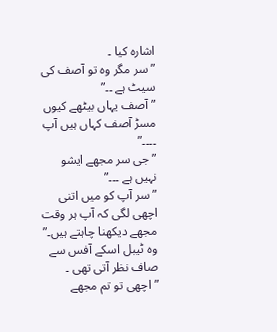اشارہ کیا ۔
” سر مگر وہ تو آصف کی سیٹ ہے ۔۔”
” آصف یہاں بیٹھے کیوں مسڑ آصف کہاں ہیں آپ ۔۔۔۔”
” جی سر مجھے ایشو نہیں ہے ۔۔۔”
” سر آپ کو میں اتنی اچھی لگی کہ آپ ہر وقت مجھے دیکھنا چاہتے ہیں۔” وہ ٹیبل اسکے آفس سے صاف نظر آتی تھی ۔
” اچھی تو تم مجھے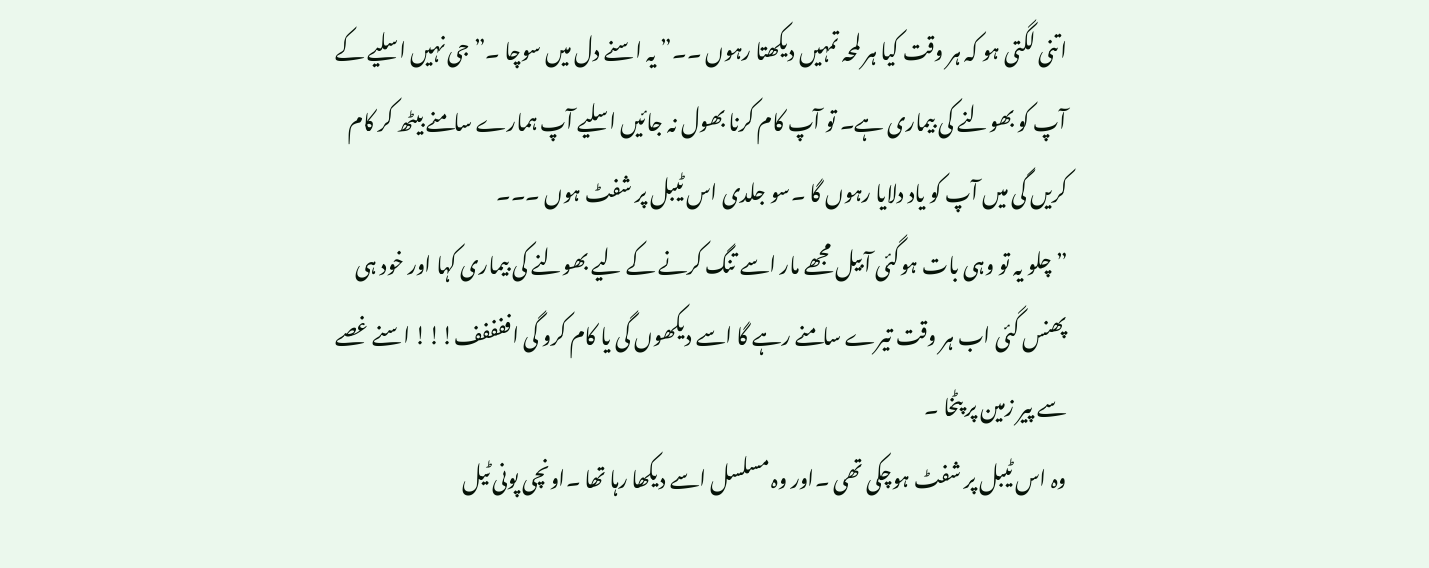اتنی لگتی ہو کہ ہر وقت کیا ہر لمحہ تمہیں دیکھتا رہوں ۔۔” یہ اسنے دل میں سوچا ۔” جی نہیں اسلیے کے آپ کو بھولنے کی بیماری ہے۔ تو آپ کام کرنا بھول نہ جائیں اسلیے آپ ہمارے سامنے بیٹھ کر کام کریں گی میں آپ کو یاد دلایا رہوں گا ۔سو جلدی اس ٹیبل پر شفٹ ہوں ۔۔۔
” چلو یہ تو وہی بات ہوگئی آ بیل مجھے مار اسے تنگ کرنے کے لیے بھولنے کی بیماری کہا اور خود ہی پھنس گئی اب ہر وقت تیرے سامنے رہے گا اسے دیکھوں گی یا کام کرو گی اففففف!!! اسنے غصے سے پیر زمین پر پٹخا ۔
وہ اس ٹیبل پر شفٹ ہوچکی تھی ۔اور وہ مسلسل اسے دیکھا رہا تھا ۔اونچی پونی ٹیل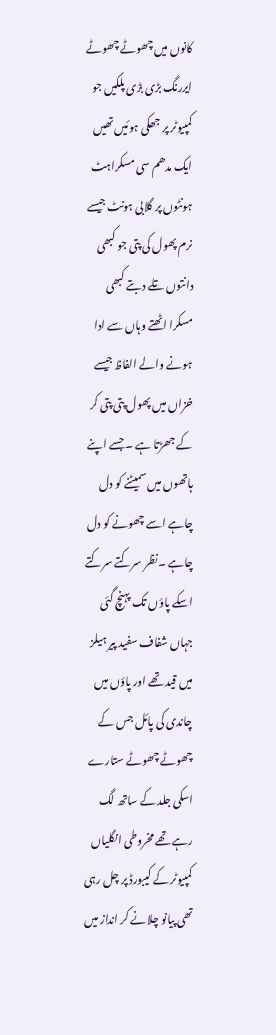کانوں میں چھوٹے چھوٹے ایررنگ بڑی بڑی پلکیں جو کمپیوٹر پر جھکی ہوئیں تھیں ایک مدھم سی مسکراہٹ ہونٹوں پر گلابی ہونٹ جیسے نرم پھول کی پتی جو کبھی دانتوں تلے دبتے کبھی مسکرا اٹھتے وہاں سے ادا ہونے والے الفاظ جیسے خزاں میں پھول پتی پتی کر کے جھڑتا ہے ۔ جسے اپنے ہاتھوں میں سمیٹنے کو دل چاہے اسے چھونے کو دل چاہے ۔نظر سرکتے سرکتے اسکے پاؤں تک پہنچ گئی جہاں شفاف سفید پیر ہیلز میں قید تھے اور پاؤں میں چاندی کی پائل جس کے چھوٹے چھوٹے ستارے اسکی جلد کے ساتھ لگ رہے تھے مخروطی انگلیاں کمپیوٹر کے کیبورڈ پر چل رہی تھی پیانو چلانے کر انداز میں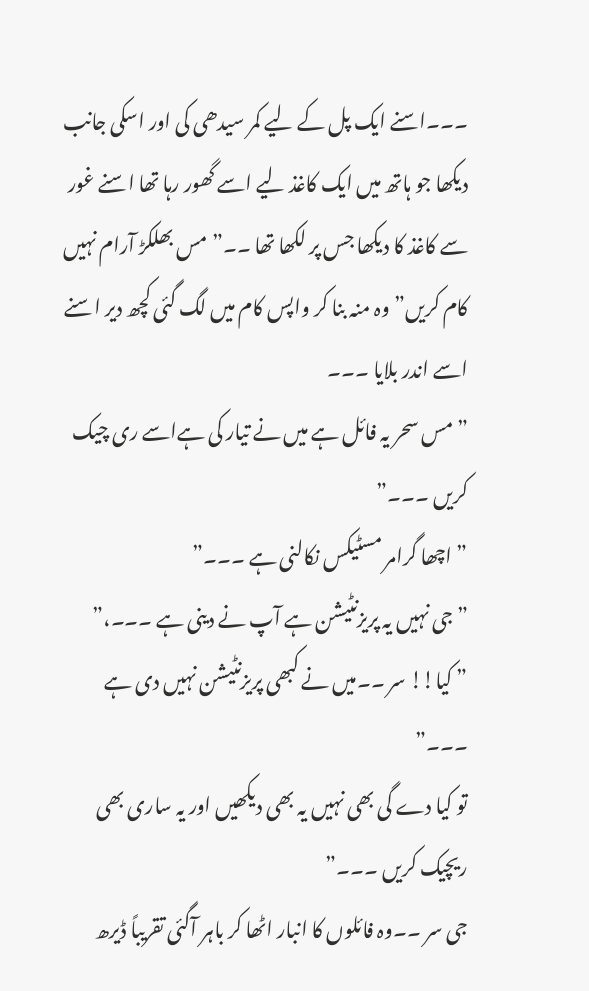۔۔۔اسنے ایک پل کے لیے کمر سیدھی کی اور اسکی جانب دیکھا جو ہاتھ میں ایک کاغذ لیے اسے گھور رہا تھا اسنے غور سے کاغذ کا دیکھا جس پر لکھا تھا ۔۔” مس بھلکڑ آرام نہیں کام کریں” وہ منہ بنا کر واپس کام میں لگ گئی کچھ دیر اسنے اسے اندر بلایا ۔۔۔
” مس سحر یہ فائل ہے میں نے تیار کی ہےاسے ری چیک کریں ۔۔۔”
” اچھا گرامر مسٹیکس نکالنی ہے ۔۔۔”
” جی نہیں یہ پریزنٹیشن ہے آپ نے دینی ہے ۔۔۔،”
” کیا!! سر ۔۔میں نے کبھی پریزنٹیشن نہیں دی ہے ۔۔۔”
تو کیا دے گی بھی نہیں یہ بھی دیکھیں اور یہ ساری بھی ریچیک کریں ۔۔۔”
جی سر ۔۔وہ فائلوں کا انبار اٹھا کر باہر آگئی تقریباً ڈیرھ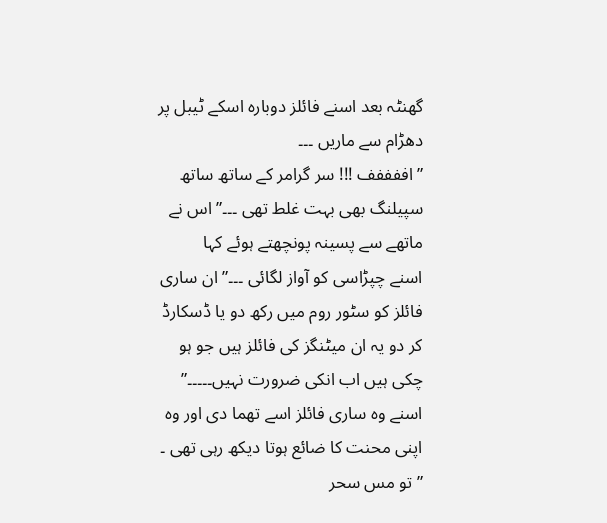گھنٹہ بعد اسنے فائلز دوبارہ اسکے ٹیبل پر دھڑام سے ماریں ۔۔۔
” اففففف !!! سر گرامر کے ساتھ ساتھ سپیلنگ بھی بہت غلط تھی ۔۔۔”اس نے ماتھے سے پسینہ پونچھتے ہوئے کہا
اسنے چپڑاسی کو آواز لگائی ۔۔۔” ان ساری فائلز کو سٹور روم میں رکھ دو یا ڈسکارڈ کر دو یہ ان میٹنگز کی فائلز ہیں جو ہو چکی ہیں اب انکی ضرورت نہیں۔۔۔۔۔” اسنے وہ ساری فائلز اسے تھما دی اور وہ اپنی محنت کا ضائع ہوتا دیکھ رہی تھی ۔
” تو مس سحر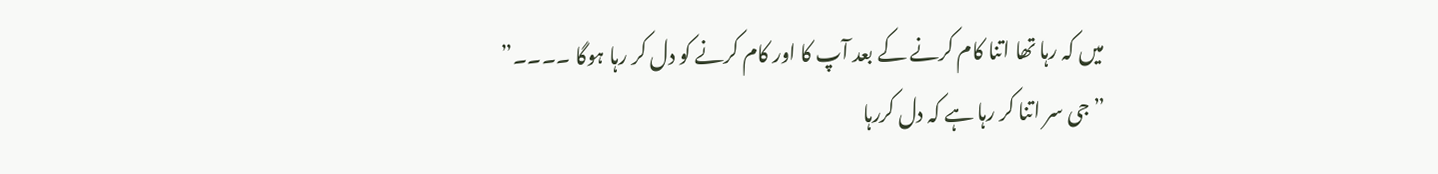میں کہ رہا تھا اتنا کام کرنے کے بعد آپ کا اور کام کرنے کو دل کر رہا ہوگا ۔۔۔۔”
” جی سر اتنا کر رہا ہے کہ دل کررہا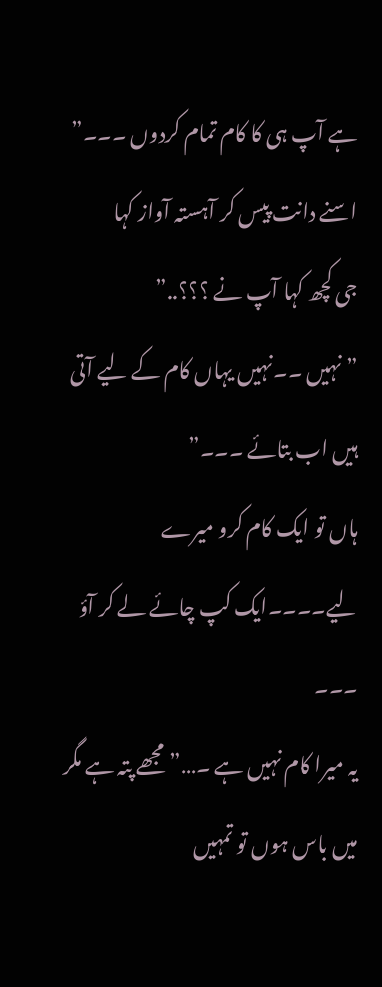ہے آپ ہی کا کام تمام کردوں ۔۔۔” اسنے دانت پیس کر آہستہ آواز کہا
جی کچھ کہا آپ نے ؟؟؟..”
” نہیں ۔۔نہیں یہاں کام کے لیے آتی ہیں اب بتائے ۔۔۔”
ہاں تو ایک کام کرو میرے لیے۔۔۔۔ایک کپ چائے لے کر آؤ ۔۔۔
یہ میرا کام نہیں ہے ۔…” مجھے پتہ ہے مگر میں باس ہوں تو تمہیں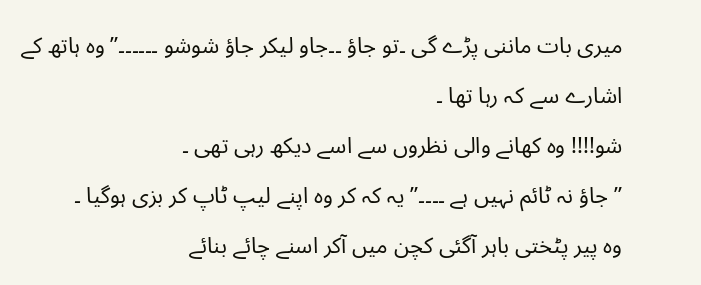میری بات ماننی پڑے گی ۔تو جاؤ ۔۔جاو لیکر جاؤ شوشو ۔۔۔۔۔۔” وہ ہاتھ کے اشارے سے کہ رہا تھا ۔
شو!!!! وہ کھانے والی نظروں سے اسے دیکھ رہی تھی ۔
” جاؤ نہ ٹائم نہیں ہے ۔۔۔۔”یہ کہ کر وہ اپنے لیپ ٹاپ کر بزی ہوگیا ۔
وہ پیر پٹختی باہر آگئی کچن میں آکر اسنے چائے بنائے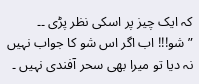کہ ایک چیز پر اسکی نظر پڑی ۔۔
” شو!!! اب اگر اس شو کا جواب نہیں نہ دیا تو میرا بھی سحر آفندی نہیں ۔